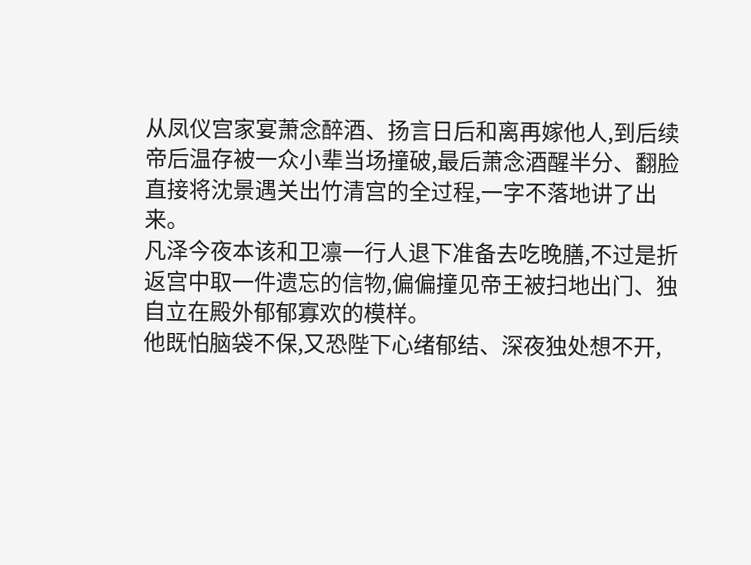从凤仪宫家宴萧念醉酒、扬言日后和离再嫁他人,到后续帝后温存被一众小辈当场撞破,最后萧念酒醒半分、翻脸直接将沈景遇关出竹清宫的全过程,一字不落地讲了出来。
凡泽今夜本该和卫凛一行人退下准备去吃晚膳,不过是折返宫中取一件遗忘的信物,偏偏撞见帝王被扫地出门、独自立在殿外郁郁寡欢的模样。
他既怕脑袋不保,又恐陛下心绪郁结、深夜独处想不开,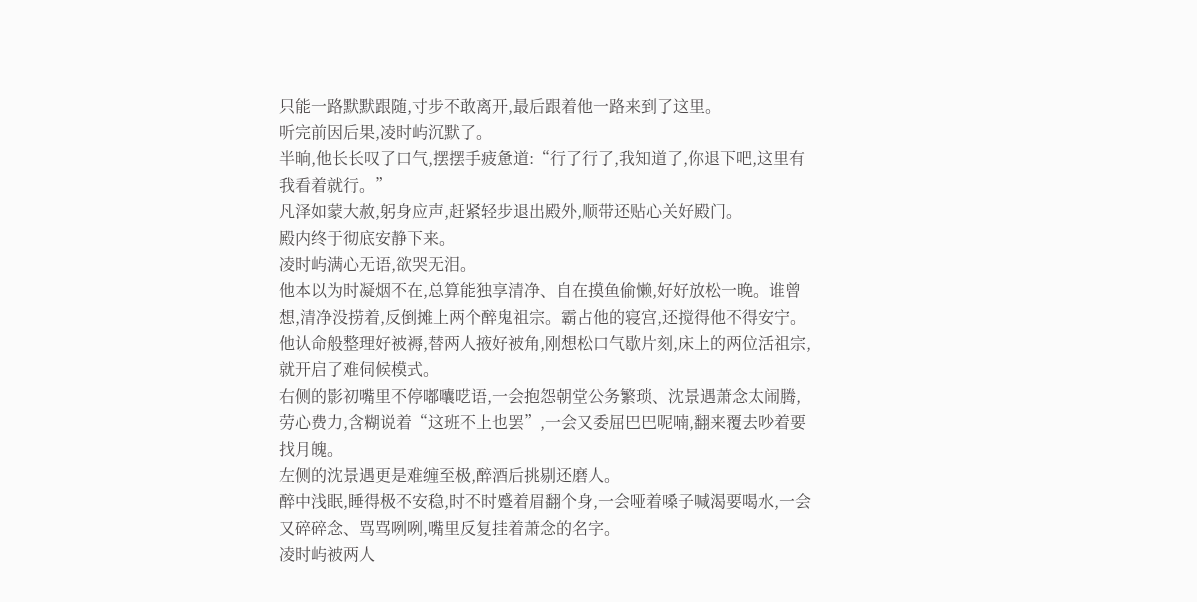只能一路默默跟随,寸步不敢离开,最后跟着他一路来到了这里。
听完前因后果,凌时屿沉默了。
半晌,他长长叹了口气,摆摆手疲惫道:“行了行了,我知道了,你退下吧,这里有我看着就行。”
凡泽如蒙大赦,躬身应声,赶紧轻步退出殿外,顺带还贴心关好殿门。
殿内终于彻底安静下来。
凌时屿满心无语,欲哭无泪。
他本以为时凝烟不在,总算能独享清净、自在摸鱼偷懒,好好放松一晚。谁曾想,清净没捞着,反倒摊上两个醉鬼祖宗。霸占他的寝宫,还搅得他不得安宁。
他认命般整理好被褥,替两人掖好被角,刚想松口气歇片刻,床上的两位活祖宗,就开启了难伺候模式。
右侧的影初嘴里不停嘟囔呓语,一会抱怨朝堂公务繁琐、沈景遇萧念太闹腾,劳心费力,含糊说着“这班不上也罢”,一会又委屈巴巴呢喃,翻来覆去吵着要找月魄。
左侧的沈景遇更是难缠至极,醉酒后挑剔还磨人。
醉中浅眠,睡得极不安稳,时不时蹙着眉翻个身,一会哑着嗓子喊渴要喝水,一会又碎碎念、骂骂咧咧,嘴里反复挂着萧念的名字。
凌时屿被两人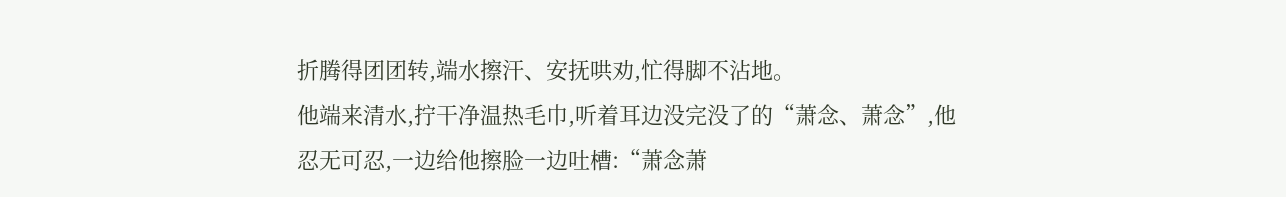折腾得团团转,端水擦汗、安抚哄劝,忙得脚不沾地。
他端来清水,拧干净温热毛巾,听着耳边没完没了的“萧念、萧念”,他忍无可忍,一边给他擦脸一边吐槽:“萧念萧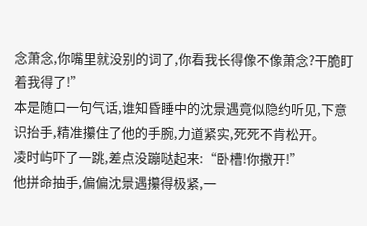念萧念,你嘴里就没别的词了,你看我长得像不像萧念?干脆盯着我得了!”
本是随口一句气话,谁知昏睡中的沈景遇竟似隐约听见,下意识抬手,精准攥住了他的手腕,力道紧实,死死不肯松开。
凌时屿吓了一跳,差点没蹦哒起来:“卧槽!你撒开!”
他拼命抽手,偏偏沈景遇攥得极紧,一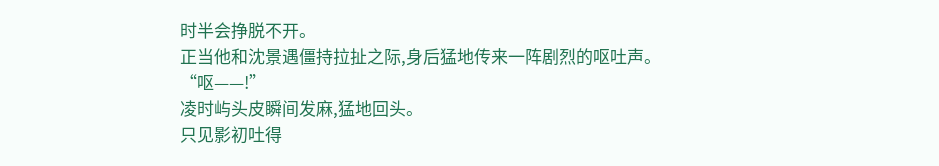时半会挣脱不开。
正当他和沈景遇僵持拉扯之际,身后猛地传来一阵剧烈的呕吐声。
“呕——!”
凌时屿头皮瞬间发麻,猛地回头。
只见影初吐得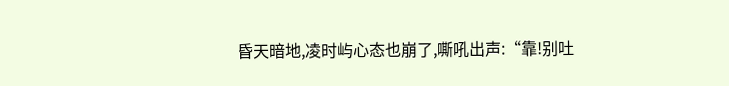昏天暗地,凌时屿心态也崩了,嘶吼出声:“靠!别吐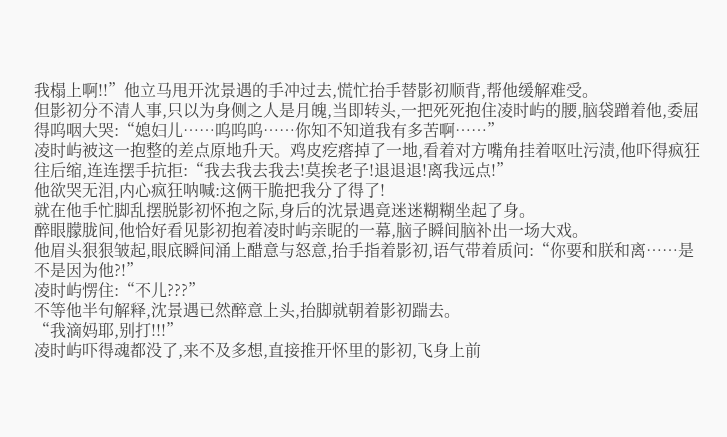我榻上啊!!”他立马甩开沈景遇的手冲过去,慌忙抬手替影初顺背,帮他缓解难受。
但影初分不清人事,只以为身侧之人是月魄,当即转头,一把死死抱住凌时屿的腰,脑袋蹭着他,委屈得呜咽大哭:“媳妇儿……呜呜呜……你知不知道我有多苦啊……”
凌时屿被这一抱整的差点原地升天。鸡皮疙瘩掉了一地,看着对方嘴角挂着呕吐污渍,他吓得疯狂往后缩,连连摆手抗拒:“我去我去我去!莫挨老子!退退退!离我远点!”
他欲哭无泪,内心疯狂呐喊:这俩干脆把我分了得了!
就在他手忙脚乱摆脱影初怀抱之际,身后的沈景遇竟迷迷糊糊坐起了身。
醉眼朦胧间,他恰好看见影初抱着凌时屿亲昵的一幕,脑子瞬间脑补出一场大戏。
他眉头狠狠皱起,眼底瞬间涌上醋意与怒意,抬手指着影初,语气带着质问:“你要和朕和离……是不是因为他?!”
凌时屿愣住:“不儿???”
不等他半句解释,沈景遇已然醉意上头,抬脚就朝着影初踹去。
“我滴妈耶,别打!!!”
凌时屿吓得魂都没了,来不及多想,直接推开怀里的影初,飞身上前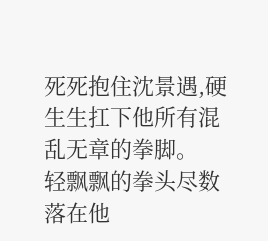死死抱住沈景遇,硬生生扛下他所有混乱无章的拳脚。
轻飘飘的拳头尽数落在他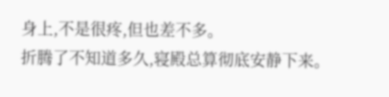身上,不是很疼,但也差不多。
折腾了不知道多久,寝殿总算彻底安静下来。